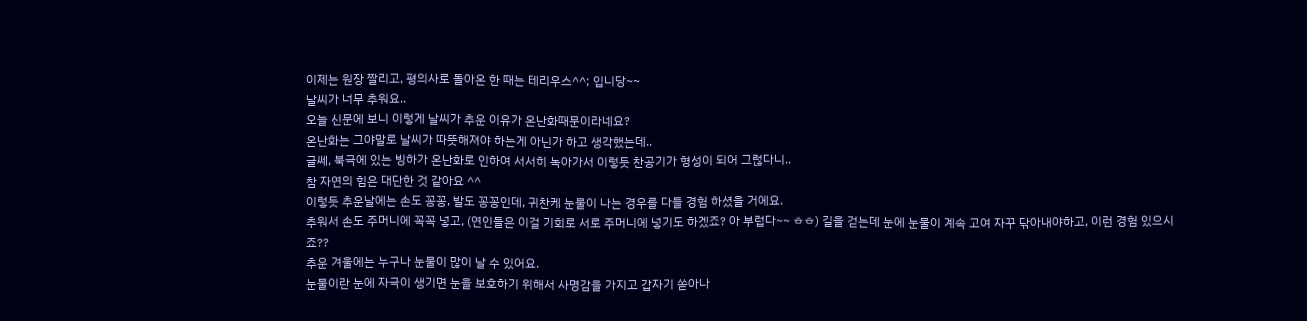이제는 원장 짤리고, 평의사로 돌아온 한 때는 테리우스^^; 입니당~~
날씨가 너무 추워요..
오늘 신문에 보니 이렇게 날씨가 추운 이유가 온난화때문이라네요?
온난화는 그야말로 날씨가 따뜻해져야 하는게 아닌가 하고 생각했는데..
글쎄, 북극에 있는 빙하가 온난화로 인하여 서서히 녹아가서 이렇듯 찬공기가 형성이 되어 그럲다니..
참 자연의 힘은 대단한 것 같아요 ^^
이렇듯 추운날에는 손도 꽁꽁, 발도 꽁꽁인데, 귀찬케 눈물이 나는 경우를 다들 경험 하셨을 거에요.
추워서 손도 주머니에 꼭꼭 넣고, (연인들은 이걸 기회로 서로 주머니에 넣기도 하겠죠? 아 부럽다~~ ㅎㅎ) 길을 걷는데 눈에 눈물이 계속 고여 자꾸 닦아내야하고, 이런 경험 있으시죠??
추운 겨울에는 누구나 눈물이 많이 날 수 있어요.
눈물이란 눈에 자극이 생기면 눈을 보호하기 위해서 사명감을 가지고 갑자기 쏟아나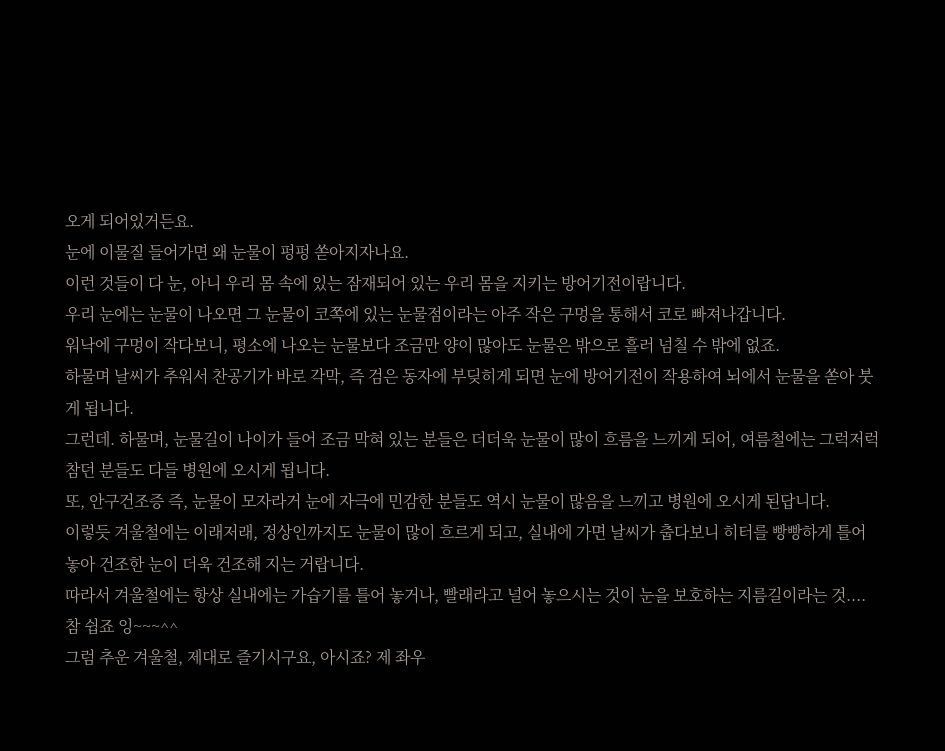오게 되어있거든요.
눈에 이물질 들어가면 왜 눈물이 펑펑 쏟아지자나요.
이런 것들이 다 눈, 아니 우리 몸 속에 있는 잠재되어 있는 우리 몸을 지키는 방어기전이랍니다.
우리 눈에는 눈물이 나오면 그 눈물이 코쪽에 있는 눈물점이라는 아주 작은 구멍을 통해서 코로 빠져나갑니다.
워낙에 구멍이 작다보니, 평소에 나오는 눈물보다 조금만 양이 많아도 눈물은 밖으로 흘러 넘칠 수 밖에 없죠.
하물며 날씨가 추워서 찬공기가 바로 각막, 즉 검은 동자에 부딪히게 되면 눈에 방어기전이 작용하여 뇌에서 눈물을 쏟아 붓게 됩니다.
그런데. 하물며, 눈물길이 나이가 들어 조금 막혀 있는 분들은 더더욱 눈물이 많이 흐름을 느끼게 되어, 여름철에는 그럭저럭 참던 분들도 다들 병원에 오시게 됩니다.
또, 안구건조증 즉, 눈물이 모자라거 눈에 자극에 민감한 분들도 역시 눈물이 많음을 느끼고 병원에 오시게 된답니다.
이렇듯 겨울철에는 이래저래, 정상인까지도 눈물이 많이 흐르게 되고, 실내에 가면 날씨가 춥다보니 히터를 빵빵하게 틀어 놓아 건조한 눈이 더욱 건조해 지는 거랍니다.
따라서 겨울철에는 항상 실내에는 가습기를 틀어 놓거나, 빨래라고 널어 놓으시는 것이 눈을 보호하는 지름길이라는 것.... 참 쉽죠 잉~~~^^
그럼 추운 겨울철, 제대로 즐기시구요, 아시죠? 제 좌우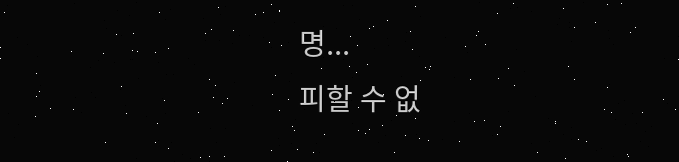명...
피할 수 없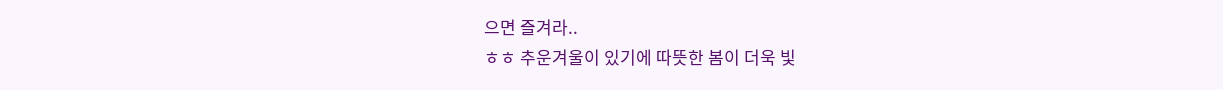으면 즐겨라..
ㅎㅎ 추운겨울이 있기에 따뜻한 봄이 더욱 빛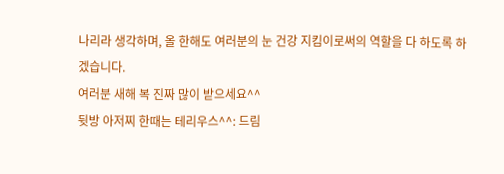나리라 생각하며, 올 한해도 여러분의 눈 건강 지킴이로써의 역할을 다 하도록 하겠습니다.
여러분 새해 복 진짜 많이 받으세요^^
뒷방 아저찌 한때는 테리우스^^: 드림